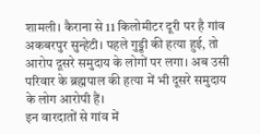शामली। कैराना से 11 किलोमीटर दूरी पर है गांव अकबरपुर सुन्हेटी। पहले गुड्डी की हत्या हुई, तो आरोप दूसरे समुदाय के लोगों पर लगा। अब उसी परिवार के ब्रह्मपाल की हत्या में भी दूसरे समुदाय के लोग आरोपी हैं।
इन वारदातों से गांव में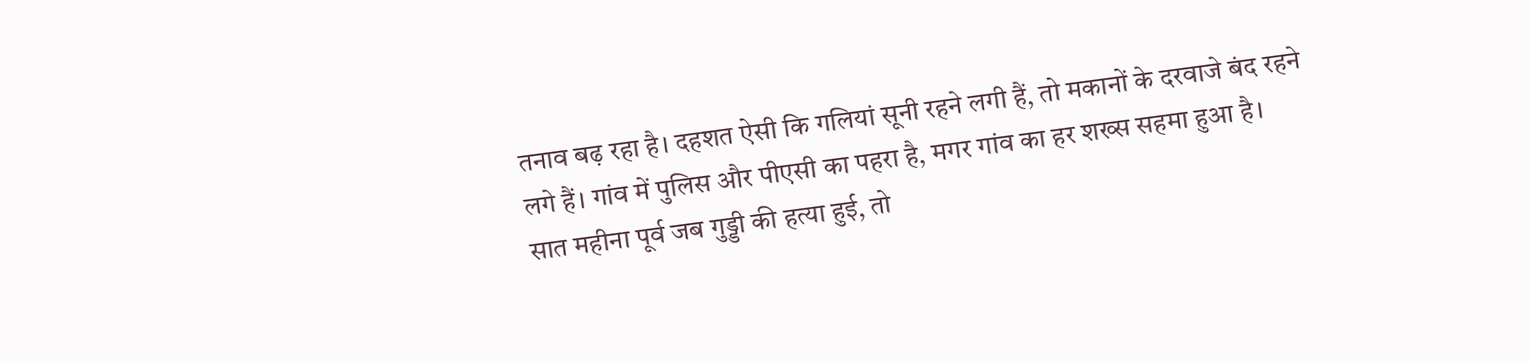तनाव बढ़ रहा है। दहशत ऐसी कि गलियां सूनी रहने लगी हैं, तो मकानों के दरवाजे बंद रहने लगे हैं। गांव में पुलिस और पीएसी का पहरा है, मगर गांव का हर शख्स सहमा हुआ है।
सात महीना पूर्व जब गुड्डी की हत्या हुई, तो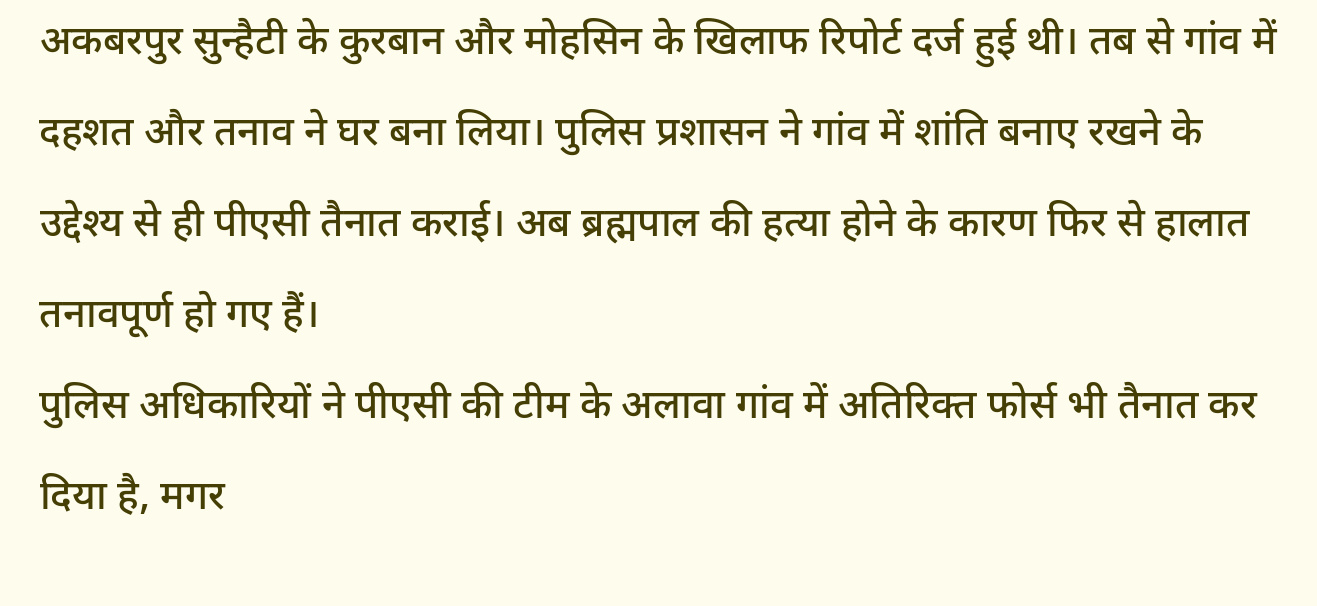अकबरपुर सुन्हैटी के कुरबान और मोहसिन के खिलाफ रिपोर्ट दर्ज हुई थी। तब से गांव में दहशत और तनाव ने घर बना लिया। पुलिस प्रशासन ने गांव में शांति बनाए रखने के उद्देश्य से ही पीएसी तैनात कराई। अब ब्रह्मपाल की हत्या होने के कारण फिर से हालात तनावपूर्ण हो गए हैं।
पुलिस अधिकारियों ने पीएसी की टीम के अलावा गांव में अतिरिक्त फोर्स भी तैनात कर दिया है, मगर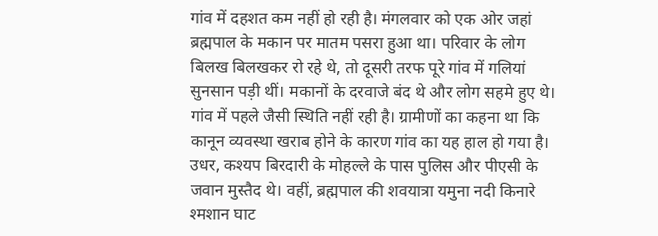गांव में दहशत कम नहीं हो रही है। मंगलवार को एक ओर जहां ब्रह्मपाल के मकान पर मातम पसरा हुआ था। परिवार के लोग बिलख बिलखकर रो रहे थे, तो दूसरी तरफ पूरे गांव में गलियां सुनसान पड़ी थीं। मकानों के दरवाजे बंद थे और लोग सहमे हुए थे।
गांव में पहले जैसी स्थिति नहीं रही है। ग्रामीणों का कहना था कि कानून व्यवस्था खराब होने के कारण गांव का यह हाल हो गया है।
उधर, कश्यप बिरदारी के मोहल्ले के पास पुलिस और पीएसी के जवान मुस्तैद थे। वहीं, ब्रह्मपाल की शवयात्रा यमुना नदी किनारे श्मशान घाट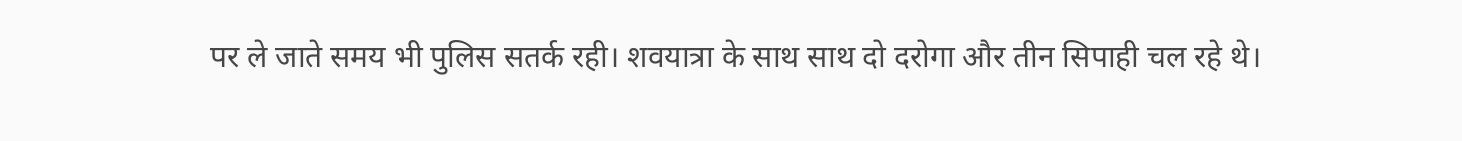पर ले जाते समय भी पुलिस सतर्क रही। शवयात्रा के साथ साथ दो दरोगा और तीन सिपाही चल रहे थे।